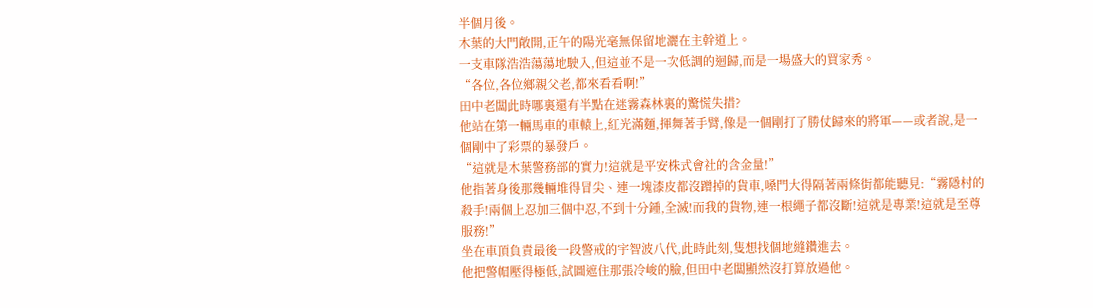半個月後。
木葉的大門敞開,正午的陽光毫無保留地灑在主幹道上。
一支車隊浩浩蕩蕩地駛入,但這並不是一次低調的迴歸,而是一場盛大的買家秀。
“各位,各位鄉親父老,都來看看啊!”
田中老闆此時哪裏還有半點在迷霧森林裏的驚慌失措?
他站在第一輛馬車的車轅上,紅光滿麵,揮舞著手臂,像是一個剛打了勝仗歸來的將軍——或者說,是一個剛中了彩票的暴發戶。
“這就是木葉警務部的實力!這就是平安株式會社的含金量!”
他指著身後那幾輛堆得冒尖、連一塊漆皮都沒蹭掉的貨車,嗓門大得隔著兩條街都能聽見:“霧隱村的殺手!兩個上忍加三個中忍,不到十分鍾,全滅!而我的貨物,連一根繩子都沒斷!這就是專業!這就是至尊服務!”
坐在車頂負責最後一段警戒的宇智波八代,此時此刻,隻想找個地縫鑽進去。
他把警帽壓得極低,試圖遮住那張冷峻的臉,但田中老闆顯然沒打算放過他。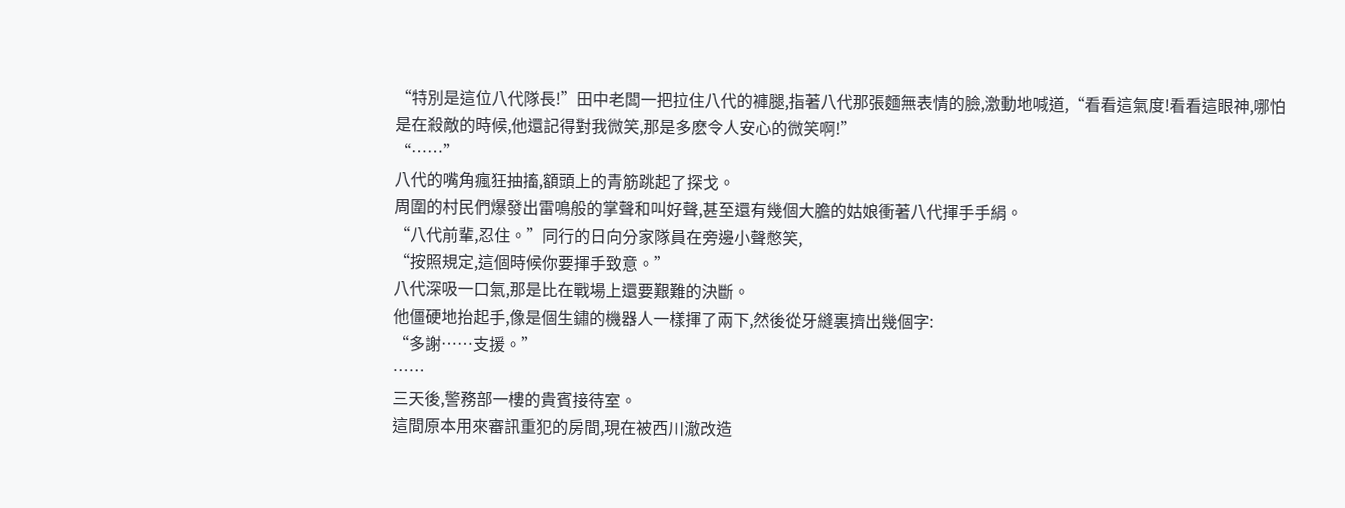“特別是這位八代隊長!”田中老闆一把拉住八代的褲腿,指著八代那張麵無表情的臉,激動地喊道,“看看這氣度!看看這眼神,哪怕是在殺敵的時候,他還記得對我微笑,那是多麽令人安心的微笑啊!”
“……”
八代的嘴角瘋狂抽搐,額頭上的青筋跳起了探戈。
周圍的村民們爆發出雷鳴般的掌聲和叫好聲,甚至還有幾個大膽的姑娘衝著八代揮手手絹。
“八代前輩,忍住。”同行的日向分家隊員在旁邊小聲憋笑,
“按照規定,這個時候你要揮手致意。”
八代深吸一口氣,那是比在戰場上還要艱難的決斷。
他僵硬地抬起手,像是個生鏽的機器人一樣揮了兩下,然後從牙縫裏擠出幾個字:
“多謝……支援。”
……
三天後,警務部一樓的貴賓接待室。
這間原本用來審訊重犯的房間,現在被西川澈改造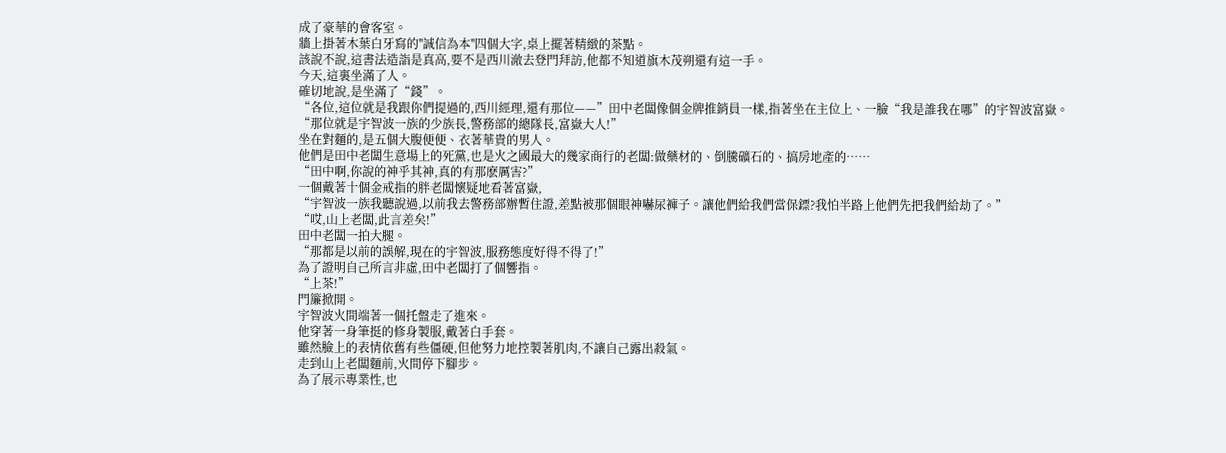成了豪華的會客室。
牆上掛著木葉白牙寫的''誠信為本''四個大字,桌上擺著精緻的茶點。
該說不說,這書法造詣是真高,要不是西川澈去登門拜訪,他都不知道旗木茂朔還有這一手。
今天,這裏坐滿了人。
確切地說,是坐滿了“錢”。
“各位,這位就是我跟你們提過的,西川經理,還有那位——”田中老闆像個金牌推銷員一樣,指著坐在主位上、一臉“我是誰我在哪”的宇智波富嶽。
“那位就是宇智波一族的少族長,警務部的總隊長,富嶽大人!”
坐在對麵的,是五個大腹便便、衣著華貴的男人。
他們是田中老闆生意場上的死黨,也是火之國最大的幾家商行的老闆:做藥材的、倒騰礦石的、搞房地產的……
“田中啊,你說的神乎其神,真的有那麽厲害?”
一個戴著十個金戒指的胖老闆懷疑地看著富嶽,
“宇智波一族我聽說過,以前我去警務部辦暫住證,差點被那個眼神嚇尿褲子。讓他們給我們當保鏢?我怕半路上他們先把我們給劫了。”
“哎,山上老闆,此言差矣!”
田中老闆一拍大腿。
“那都是以前的誤解,現在的宇智波,服務態度好得不得了!”
為了證明自己所言非虛,田中老闆打了個響指。
“上茶!”
門簾掀開。
宇智波火間端著一個托盤走了進來。
他穿著一身筆挺的修身製服,戴著白手套。
雖然臉上的表情依舊有些僵硬,但他努力地控製著肌肉,不讓自己露出殺氣。
走到山上老闆麵前,火間停下腳步。
為了展示專業性,也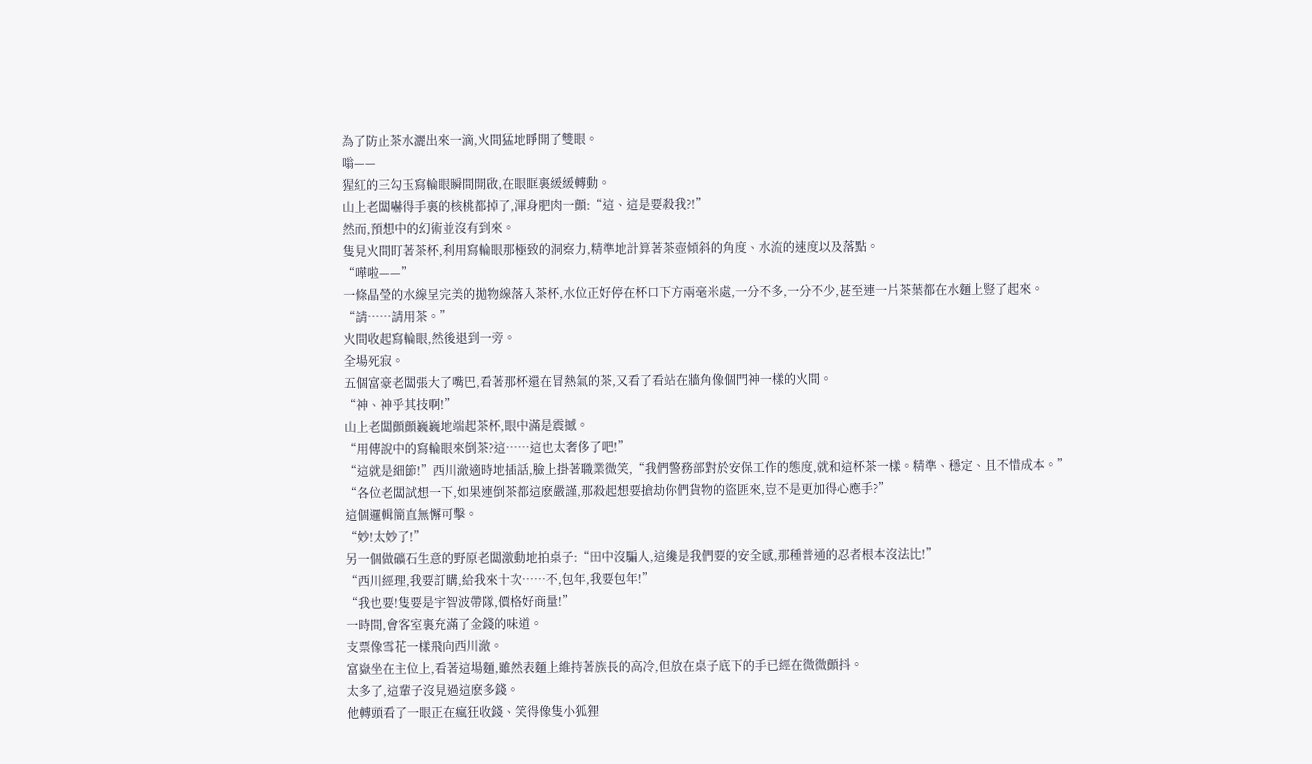為了防止茶水灑出來一滴,火間猛地睜開了雙眼。
嗡——
猩紅的三勾玉寫輪眼瞬間開啟,在眼眶裏緩緩轉動。
山上老闆嚇得手裏的核桃都掉了,渾身肥肉一顫:“這、這是要殺我?!”
然而,預想中的幻術並沒有到來。
隻見火間盯著茶杯,利用寫輪眼那極致的洞察力,精準地計算著茶壺傾斜的角度、水流的速度以及落點。
“嘩啦——”
一條晶瑩的水線呈完美的拋物線落入茶杯,水位正好停在杯口下方兩毫米處,一分不多,一分不少,甚至連一片茶葉都在水麵上豎了起來。
“請……請用茶。”
火間收起寫輪眼,然後退到一旁。
全場死寂。
五個富豪老闆張大了嘴巴,看著那杯還在冒熱氣的茶,又看了看站在牆角像個門神一樣的火間。
“神、神乎其技啊!”
山上老闆顫顫巍巍地端起茶杯,眼中滿是震撼。
“用傳說中的寫輪眼來倒茶?這……這也太奢侈了吧!”
“這就是細節!”西川澈適時地插話,臉上掛著職業微笑,“我們警務部對於安保工作的態度,就和這杯茶一樣。精準、穩定、且不惜成本。”
“各位老闆試想一下,如果連倒茶都這麽嚴謹,那殺起想要搶劫你們貨物的盜匪來,豈不是更加得心應手?”
這個邏輯簡直無懈可擊。
“妙!太妙了!”
另一個做礦石生意的野原老闆激動地拍桌子:“田中沒騙人,這纔是我們要的安全感,那種普通的忍者根本沒法比!”
“西川經理,我要訂購,給我來十次……不,包年,我要包年!”
“我也要!隻要是宇智波帶隊,價格好商量!”
一時間,會客室裏充滿了金錢的味道。
支票像雪花一樣飛向西川澈。
富嶽坐在主位上,看著這場麵,雖然表麵上維持著族長的高冷,但放在桌子底下的手已經在微微顫抖。
太多了,這輩子沒見過這麽多錢。
他轉頭看了一眼正在瘋狂收錢、笑得像隻小狐狸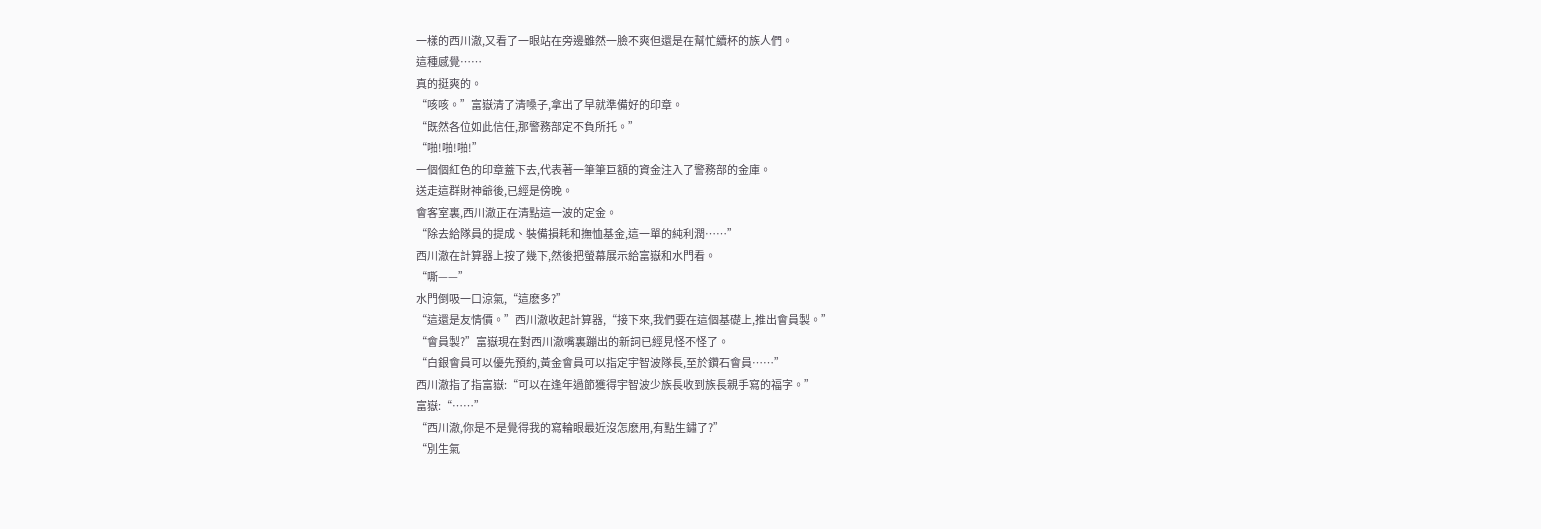一樣的西川澈,又看了一眼站在旁邊雖然一臉不爽但還是在幫忙續杯的族人們。
這種感覺……
真的挺爽的。
“咳咳。”富嶽清了清嗓子,拿出了早就準備好的印章。
“既然各位如此信任,那警務部定不負所托。”
“啪!啪!啪!”
一個個紅色的印章蓋下去,代表著一筆筆巨額的資金注入了警務部的金庫。
送走這群財神爺後,已經是傍晚。
會客室裏,西川澈正在清點這一波的定金。
“除去給隊員的提成、裝備損耗和撫恤基金,這一單的純利潤……”
西川澈在計算器上按了幾下,然後把螢幕展示給富嶽和水門看。
“嘶——”
水門倒吸一口涼氣,“這麽多?”
“這還是友情價。”西川澈收起計算器,“接下來,我們要在這個基礎上,推出會員製。”
“會員製?”富嶽現在對西川澈嘴裏蹦出的新詞已經見怪不怪了。
“白銀會員可以優先預約,黃金會員可以指定宇智波隊長,至於鑽石會員……”
西川澈指了指富嶽:“可以在逢年過節獲得宇智波少族長收到族長親手寫的福字。”
富嶽:“……”
“西川澈,你是不是覺得我的寫輪眼最近沒怎麽用,有點生鏽了?”
“別生氣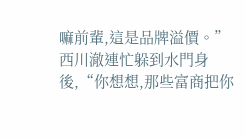嘛前輩,這是品牌溢價。”西川澈連忙躲到水門身後,“你想想,那些富商把你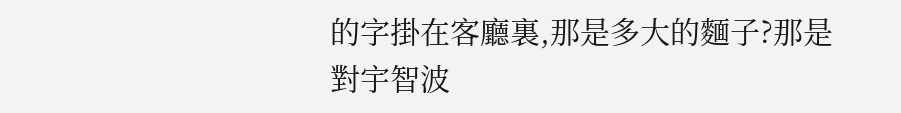的字掛在客廳裏,那是多大的麵子?那是對宇智波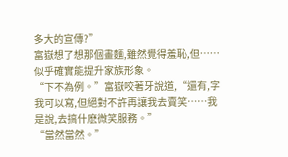多大的宣傳?”
富嶽想了想那個畫麵,雖然覺得羞恥,但……似乎確實能提升家族形象。
“下不為例。”富嶽咬著牙說道,“還有,字我可以寫,但絕對不許再讓我去賣笑……我是說,去搞什麽微笑服務。”
“當然當然。”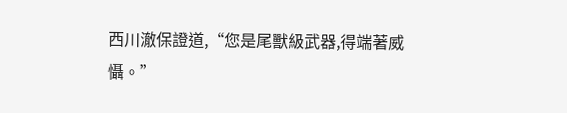西川澈保證道,“您是尾獸級武器,得端著威懾。”